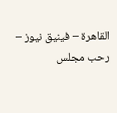القاهرة – فينيق نيوز – رحب مجلس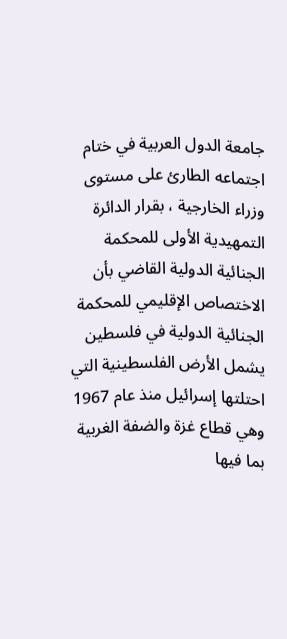جامعة الدول العربية في ختام اجتماعه الطارئ على مستوى وزراء الخارجية ، بقرار الدائرة التمهيدية الأولى للمحكمة الجنائية الدولية القاضي بأن الاختصاص الإقليمي للمحكمة الجنائية الدولية في فلسطين يشمل الأرض الفلسطينية التي احتلتها إسرائيل منذ عام 1967 وهي قطاع غزة والضفة الغربية بما فيها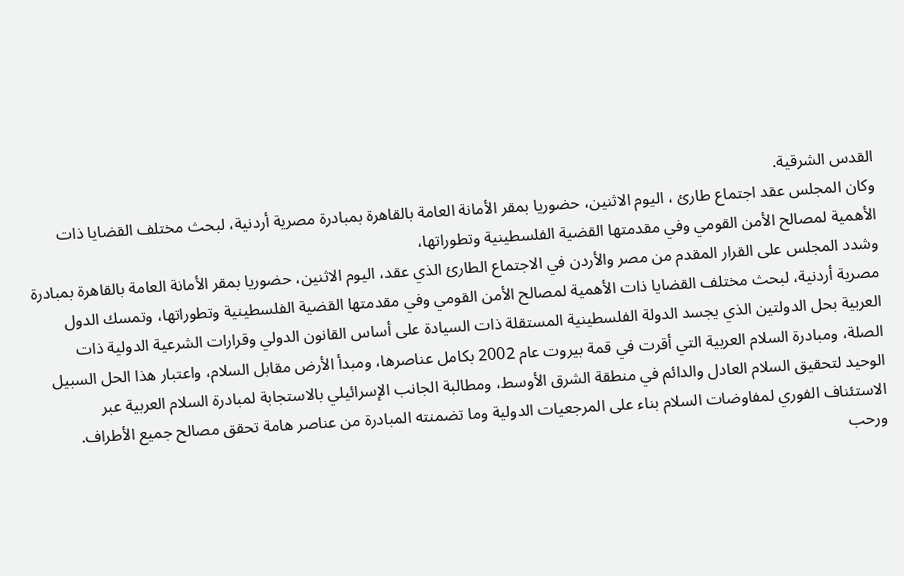القدس الشرقية.
وكان المجلس عقد اجتماع طارئ ، اليوم الاثنين، حضوريا بمقر الأمانة العامة بالقاهرة بمبادرة مصرية أردنية، لبحث مختلف القضايا ذات الأهمية لمصالح الأمن القومي وفي مقدمتها القضية الفلسطينية وتطوراتها،
وشدد المجلس على القرار المقدم من مصر والأردن في الاجتماع الطارئ الذي عقد، اليوم الاثنين، حضوريا بمقر الأمانة العامة بالقاهرة بمبادرة مصرية أردنية، لبحث مختلف القضايا ذات الأهمية لمصالح الأمن القومي وفي مقدمتها القضية الفلسطينية وتطوراتها، وتمسك الدول العربية بحل الدولتين الذي يجسد الدولة الفلسطينية المستقلة ذات السيادة على أساس القانون الدولي وقرارات الشرعية الدولية ذات الصلة، ومبادرة السلام العربية التي أقرت في قمة بيروت عام 2002 بكامل عناصرها، ومبدأ الأرض مقابل السلام، واعتبار هذا الحل السبيل الوحيد لتحقيق السلام العادل والدائم في منطقة الشرق الأوسط، ومطالبة الجانب الإسرائيلي بالاستجابة لمبادرة السلام العربية عبر الاستئناف الفوري لمفاوضات السلام بناء على المرجعيات الدولية وما تضمنته المبادرة من عناصر هامة تحقق مصالح جميع الأطراف.
ورحب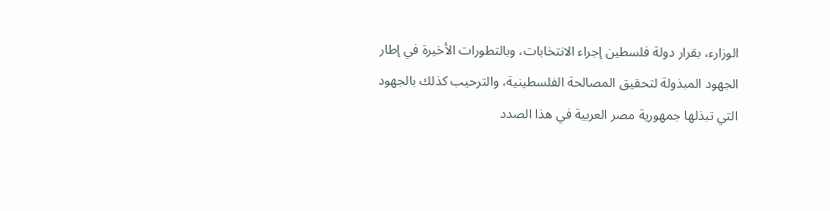الوزارء، بقرار دولة فلسطين إجراء الانتخابات، وبالتطورات الأخيرة في إطار الجهود المبذولة لتحقيق المصالحة الفلسطينية، والترحيب كذلك بالجهود التي تبذلها جمهورية مصر العربية في هذا الصدد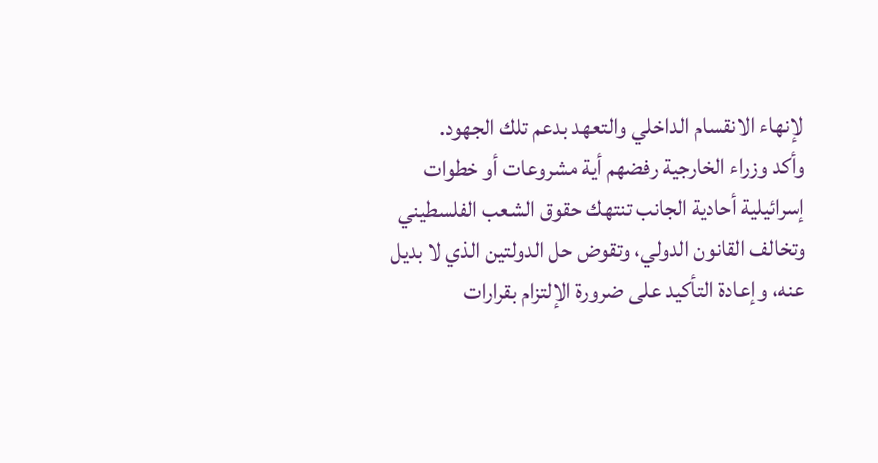لإنهاء الانقسام الداخلي والتعهد بدعم تلك الجهود.
وأكد وزراء الخارجية رفضهم أية مشروعات أو خطوات إسرائيلية أحادية الجانب تنتهك حقوق الشعب الفلسطيني وتخالف القانون الدولي، وتقوض حل الدولتين الذي لا بديل عنه، وإعادة التأكيد على ضرورة الإلتزام بقرارات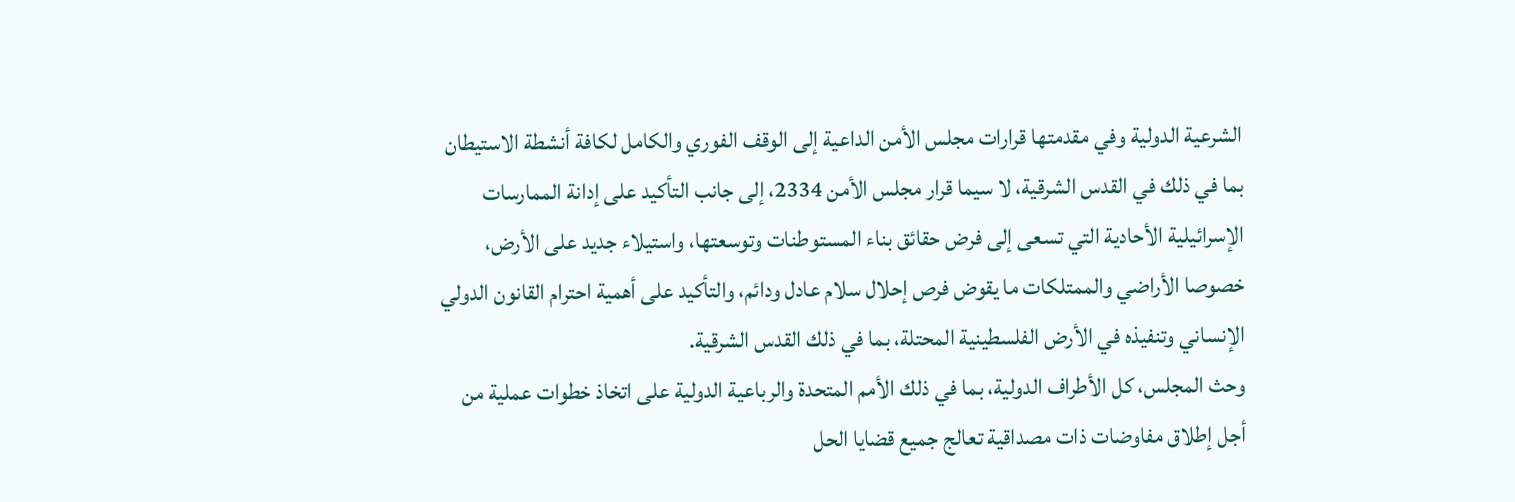الشرعية الدولية وفي مقدمتها قرارات مجلس الأمن الداعية إلى الوقف الفوري والكامل لكافة أنشطة الاستيطان بما في ذلك في القدس الشرقية، لا سيما قرار مجلس الأمن 2334، إلى جانب التأكيد على إدانة الممارسات الإسرائيلية الأحادية التي تسعى إلى فرض حقائق بناء المستوطنات وتوسعتها، واستيلاء جديد على الأرض، خصوصا الأراضي والممتلكات ما يقوض فرص إحلال سلام عادل ودائم، والتأكيد على أهمية احترام القانون الدولي الإنساني وتنفيذه في الأرض الفلسطينية المحتلة، بما في ذلك القدس الشرقية.
وحث المجلس، كل الأطراف الدولية، بما في ذلك الأمم المتحدة والرباعية الدولية على اتخاذ خطوات عملية من أجل إطلاق مفاوضات ذات مصداقية تعالج جميع قضايا الحل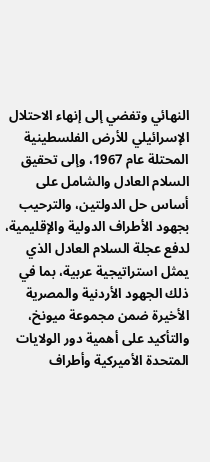النهائي وتفضي إلى إنهاء الاحتلال الإسرائيلي للأرض الفلسطينية المحتلة عام 1967، وإلى تحقيق السلام العادل والشامل على أساس حل الدولتين، والترحيب بجهود الأطراف الدولية والإقليمية، لدفع عجلة السلام العادل الذي يمثل استراتيجية عربية، بما في ذلك الجهود الأردنية والمصرية الأخيرة ضمن مجموعة ميونخ، والتأكيد على أهمية دور الولايات المتحدة الأميركية وأطراف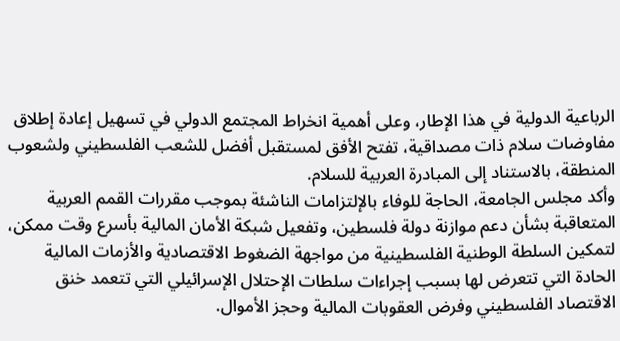الرباعية الدولية في هذا الإطار، وعلى أهمية انخراط المجتمع الدولي في تسهيل إعادة إطلاق مفاوضات سلام ذات مصداقية، تفتح الأفق لمستقبل أفضل للشعب الفلسطيني ولشعوب المنطقة، بالاستناد إلى المبادرة العربية للسلام.
وأكد مجلس الجامعة، الحاجة للوفاء بالإلتزامات الناشئة بموجب مقررات القمم العربية المتعاقبة بشأن دعم موازنة دولة فلسطين، وتفعيل شبكة الأمان المالية بأسرع وقت ممكن، لتمكين السلطة الوطنية الفلسطينية من مواجهة الضغوط الاقتصادية والأزمات المالية الحادة التي تتعرض لها بسبب إجراءات سلطات الإحتلال الإسرائيلي التي تتعمد خنق الاقتصاد الفلسطيني وفرض العقوبات المالية وحجز الأموال.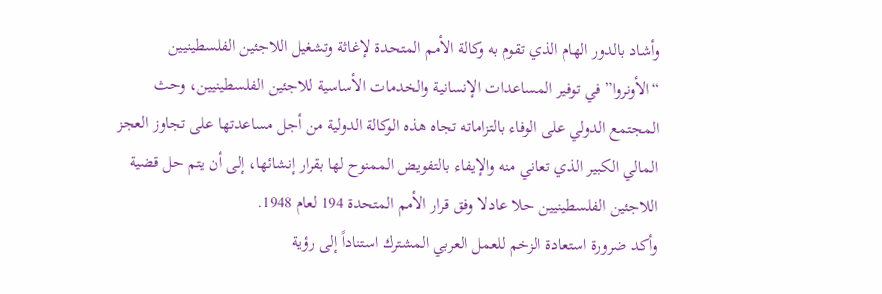وأشاد بالدور الهام الذي تقوم به وكالة الأمم المتحدة لإغاثة وتشغيل اللاجئين الفلسطينيين “الأونروا” في توفير المساعدات الإنسانية والخدمات الأساسية للاجئين الفلسطينيين، وحث المجتمع الدولي على الوفاء بالتزاماته تجاه هذه الوكالة الدولية من أجل مساعدتها على تجاوز العجز المالي الكبير الذي تعاني منه والإيفاء بالتفويض الممنوح لها بقرار إنشائها، إلى أن يتم حل قضية اللاجئين الفلسطينيين حلا عادلا وفق قرار الأمم المتحدة 194 لعام 1948.
وأكد ضرورة استعادة الزخم للعمل العربي المشترك استناداً إلى رؤية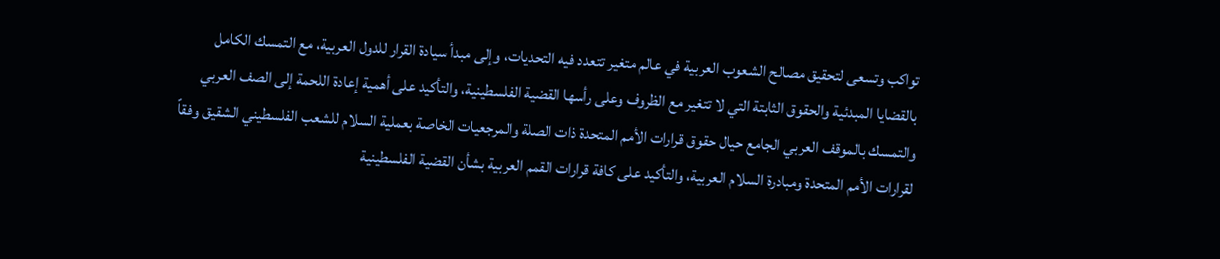تواكب وتسعى لتحقيق مصالح الشعوب العربية في عالم متغير تتعدد فيه التحديات، وإلى مبدأ سيادة القرار للدول العربية، مع التمسك الكامل بالقضايا المبدئية والحقوق الثابتة التي لا تتغير مع الظروف وعلى رأسها القضية الفلسطينية، والتأكيد على أهمية إعادة اللحمة إلى الصف العربي والتمسك بالموقف العربي الجامع حيال حقوق قرارات الأمم المتحدة ذات الصلة والمرجعيات الخاصة بعملية السلام للشعب الفلسطيني الشقيق وفقاً لقرارات الأمم المتحدة ومبادرة السلام العربية، والتأكيد على كافة قرارات القمم العربية بشأن القضية الفلسطينية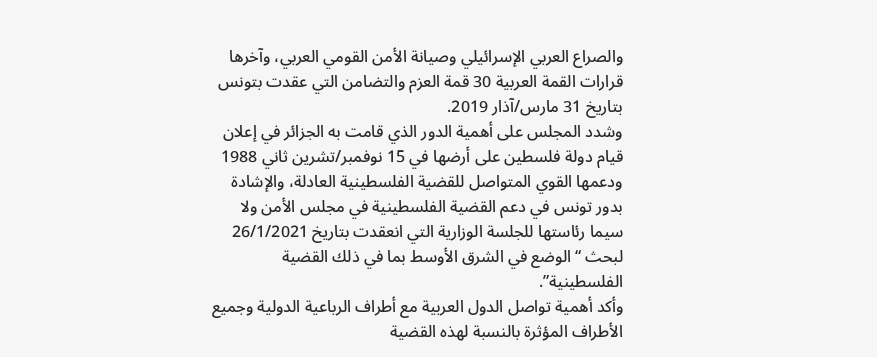والصراع العربي الإسرائيلي وصيانة الأمن القومي العربي، وآخرها قرارات القمة العربية 30 قمة العزم والتضامن التي عقدت بتونس بتاريخ 31 مارس/آذار 2019.
وشدد المجلس على أهمية الدور الذي قامت به الجزائر في إعلان قيام دولة فلسطين على أرضها في 15 نوفمبر/تشرين ثاني 1988 ودعمها القوي المتواصل للقضية الفلسطينية العادلة، والإشادة بدور تونس في دعم القضية الفلسطينية في مجلس الأمن ولا سيما رئاستها للجلسة الوزارية التي انعقدت بتاريخ 26/1/2021 لبحث “الوضع في الشرق الأوسط بما في ذلك القضية الفلسطينية”.
وأكد أهمية تواصل الدول العربية مع أطراف الرباعية الدولية وجميع الأطراف المؤثرة بالنسبة لهذه القضية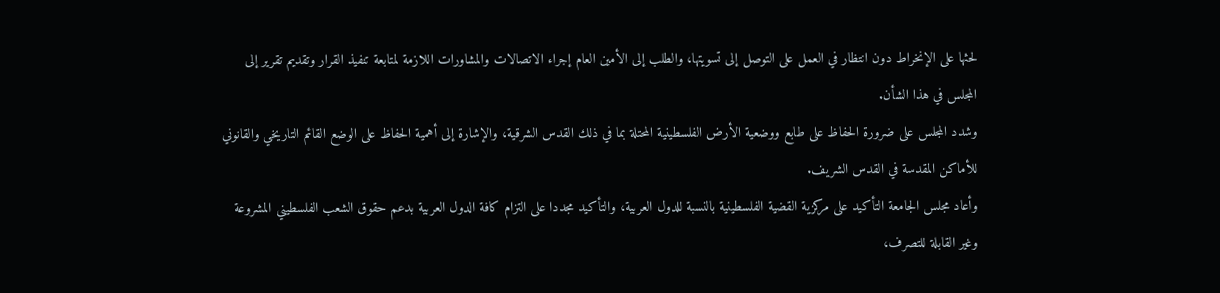لحثها على الإنخراط دون انتظار في العمل على التوصل إلى تسويتها، والطلب إلى الأمين العام إجراء الاتصالات والمشاورات اللازمة لمتابعة تنفيذ القرار وتقديم تقرير إلى المجلس في هذا الشأن.
وشدد المجلس على ضرورة الحفاظ على طابع ووضعية الأرض الفلسطينية المحتلة بما في ذلك القدس الشرقية، والإشارة إلى أهمية الحفاظ على الوضع القائم التاريخي والقانوني للأماكن المقدسة في القدس الشريف.
وأعاد مجلس الجامعة التأكيد على مركزية القضية الفلسطينية بالنسبة للدول العربية، والتأكيد مجددا على التزام كافة الدول العربية بدعم حقوق الشعب الفلسطيني المشروعة وغير القابلة للتصرف،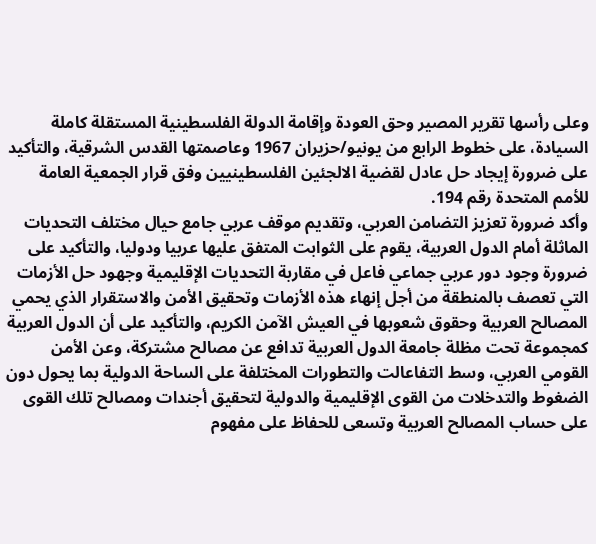وعلى رأسها تقرير المصير وحق العودة وإقامة الدولة الفلسطينية المستقلة كاملة السيادة، على خطوط الرابع من يونيو/حزيران 1967 وعاصمتها القدس الشرقية، والتأكيد على ضرورة إيجاد حل عادل لقضية الالجئين الفلسطينيين وفق قرار الجمعية العامة للأمم المتحدة رقم 194.
وأكد ضرورة تعزيز التضامن العربي، وتقديم موقف عربي جامع حيال مختلف التحديات الماثلة أمام الدول العربية، يقوم على الثوابت المتفق عليها عربيا ودوليا، والتأكيد على ضرورة وجود دور عربي جماعي فاعل في مقاربة التحديات الإقليمية وجهود حل الأزمات التي تعصف بالمنطقة من أجل إنهاء هذه الأزمات وتحقيق الأمن والاستقرار الذي يحمي المصالح العربية وحقوق شعوبها في العيش الآمن الكريم، والتأكيد على أن الدول العربية كمجموعة تحت مظلة جامعة الدول العربية تدافع عن مصالح مشتركة، وعن الأمن القومي العربي، وسط التفاعالت والتطورات المختلفة على الساحة الدولية بما يحول دون الضغوط والتدخلات من القوى الإقليمية والدولية لتحقيق أجندات ومصالح تلك القوى على حساب المصالح العربية وتسعى للحفاظ على مفهوم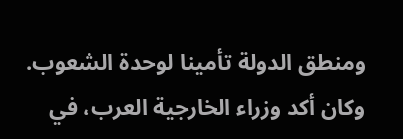ومنطق الدولة تأمينا لوحدة الشعوب.
وكان أكد وزراء الخارجية العرب، في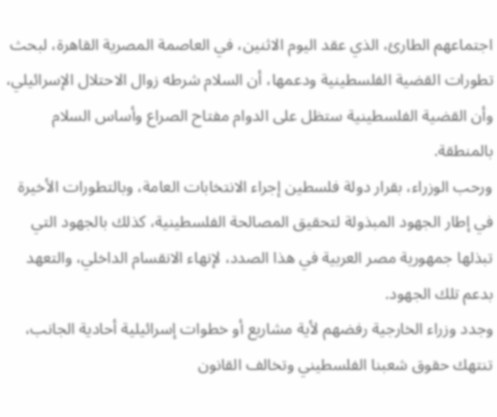اجتماعهم الطارئ، الذي عقد اليوم الاثنين، في العاصمة المصرية القاهرة، لبحث تطورات القضية الفلسطينية ودعمها، أن السلام شرطه زوال الاحتلال الإسرائيلي، وأن القضية الفلسطينية ستظل على الدوام مفتاح الصراع وأساس السلام بالمنطقة.
ورحب الوزراء، بقرار دولة فلسطين إجراء الانتخابات العامة، وبالتطورات الأخيرة في إطار الجهود المبذولة لتحقيق المصالحة الفلسطينية، كذلك بالجهود التي تبذلها جمهورية مصر العربية في هذا الصدد، لإنهاء الانقسام الداخلي، والتعهد بدعم تلك الجهود.
وجدد وزراء الخارجية رفضهم لأية مشاريع أو خطوات إسرائيلية أحادية الجانب، تنتهك حقوق شعبنا الفلسطيني وتخالف القانون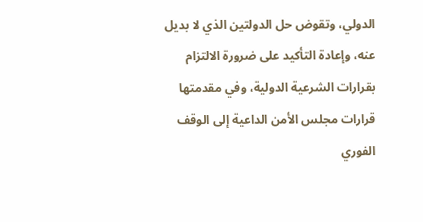الدولي، وتقوض حل الدولتين الذي لا بديل عنه، وإعادة التأكيد على ضرورة الالتزام بقرارات الشرعية الدولية، وفي مقدمتها قرارات مجلس الأمن الداعية إلى الوقف الفوري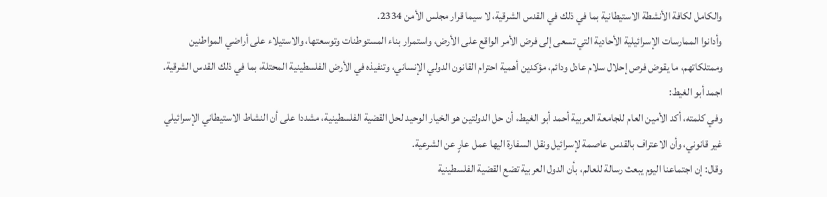والكامل لكافة الأنشطة الاستيطانية بما في ذلك في القدس الشرقية، لا سيما قرار مجلس الأمن 2334.
وأدانوا الممارسات الإسرائيلية الأحادية التي تسعى إلى فرض الأمر الواقع على الأرض، واستمرار بناء المستوطنات وتوسعتها، والاستيلاء على أراضي المواطنين وممتلكاتهم، ما يقوض فرص إحلال سلام عادل ودائم، مؤكدين أهمية احترام القانون الدولي الإنساني، وتنفيذه في الأرض الفلسطينية المحتلة، بما في ذلك القدس الشرقية.
اجمد أبو الغيط:
وفي كلمته، أكد الأمين العام للجامعة العربية أحمد أبو الغيط، أن حل الدولتين هو الخيار الوحيد لحل القضية الفلسطينية، مشددا على أن النشاط الاستيطاني الإسرائيلي غير قانوني، وأن الاعتراف بالقدس عاصمة لإسرائيل ونقل السفارة اليها عمل عارٍ عن الشرعية.
وقال: إن اجتماعنا اليوم يبعث رسالة للعالم، بأن الدول العربية تضع القضية الفلسطينية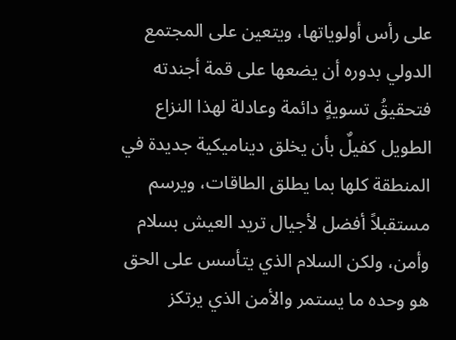على رأس أولوياتها، ويتعين على المجتمع الدولي بدوره أن يضعها على قمة أجندته فتحقيقُ تسويةٍ دائمة وعادلة لهذا النزاع الطويل كفيلٌ بأن يخلق ديناميكية جديدة في المنطقة كلها بما يطلق الطاقات، ويرسم مستقبلاً أفضل لأجيال تريد العيش بسلام وأمن، ولكن السلام الذي يتأسس على الحق هو وحده ما يستمر والأمن الذي يرتكز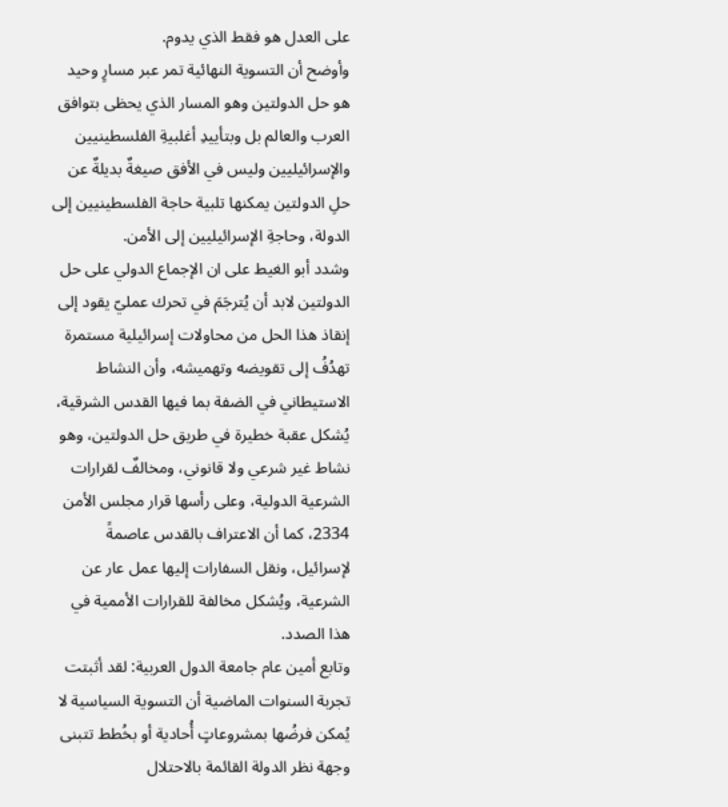على العدل هو فقط الذي يدوم.
وأوضح أن التسوية النهائية تمر عبر مسارٍ وحيد هو حل الدولتين وهو المسار الذي يحظى بتوافق العرب والعالم بل وبتأييدِ أغلبيةِ الفلسطينيين والإسرائيليين وليس في الأفق صيغةٌ بديلةٌ عن حلِ الدولتين يمكنها تلبية حاجة الفلسطينيين إلى الدولة، وحاجةِ الإسرائيليين إلى الأمن.
وشدد أبو الغيط على ان الإجماع الدولي على حل الدولتين لابد أن يُترجَمَ في تحرك عمليّ يقود إلى إنقاذ هذا الحل من محاولات إسرائيلية مستمرة تهدُفُ إلى تقويضه وتهميشه، وأن النشاط الاستيطاني في الضفة بما فيها القدس الشرقية، يُشكل عقبة خطيرة في طريق حل الدولتين، وهو نشاط غير شرعي ولا قانوني، ومخالفٌ لقرارات الشرعية الدولية، وعلى رأسها قرار مجلس الأمن 2334، كما أن الاعتراف بالقدس عاصمةً لإسرائيل، ونقل السفارات إليها عمل عار عن الشرعية، ويُشكل مخالفة للقرارات الأممية في هذا الصدد.
وتابع أمين عام جامعة الدول العربية: لقد أثبتت تجربة السنوات الماضية أن التسوية السياسية لا يُمكن فرضُها بمشروعاتٍ أُحادية أو بخُطط تتبنى وجهة نظر الدولة القائمة بالاحتلال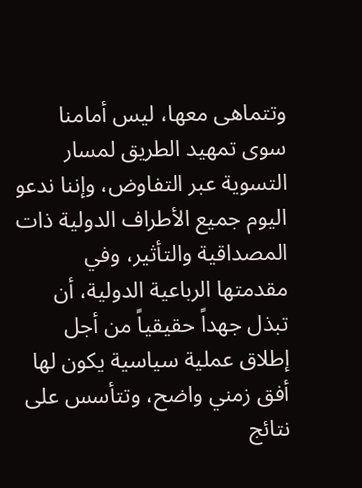وتتماهى معها، ليس أمامنا سوى تمهيد الطريق لمسار التسوية عبر التفاوض، وإننا ندعو اليوم جميع الأطراف الدولية ذات المصداقية والتأثير، وفي مقدمتها الرباعية الدولية، أن تبذل جهداً حقيقياً من أجل إطلاق عملية سياسية يكون لها أفق زمني واضح، وتتأسس على نتائج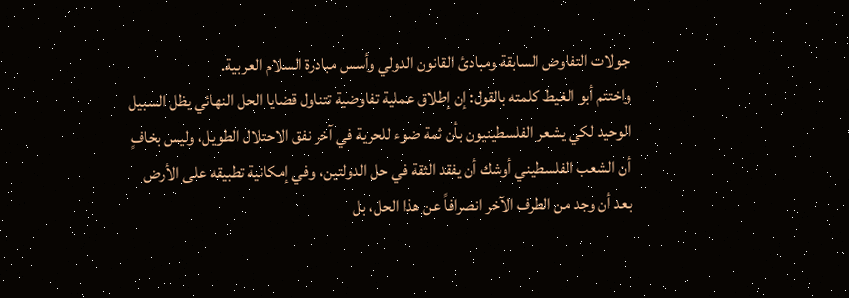جولات التفاوض السابقة ومبادئ القانون الدولي وأسس مبادرة السلام العربية.
واختتم أبو الغيط كلمته بالقول: إن إطلاق عملية تفاوضية تتناول قضايا الحل النهائي يظل السبيل الوحيد لكي يشعر الفلسطينيون بأن ثمة ضوء للحرية في آخر نفق الاحتلال الطويل، وليس بخافٍ أن الشعب الفلسطيني أوشك أن يفقد الثقة في حل الدولتين، وفي إمكانية تطبيقه على الأرض بعد أن وجد من الطرف الآخر انصرافاً عن هذا الحل، بل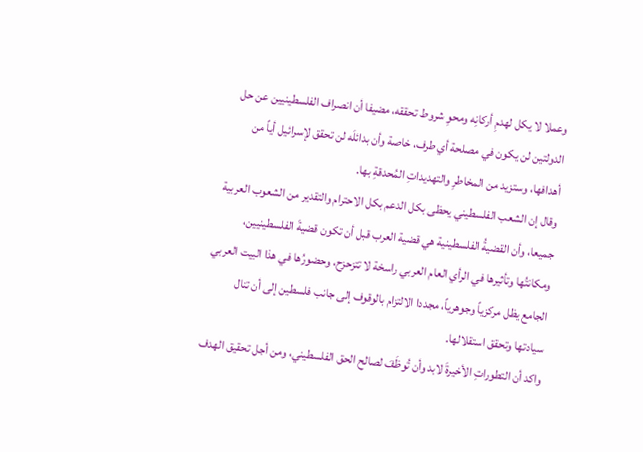وعملا لا يكل لهدمِ أركانِه ومحوِ شروط تحققه، مضيفا أن انصراف الفلسطينيين عن حل الدولتين لن يكون في مصلحة أي طرف، خاصة وأن بدائلَه لن تحقق لإسرائيل أياً من أهدافها، وستزيد من المخاطرِ والتهديداتِ المُحدقةِ بها.
وقال إن الشعب الفلسطيني يحظى بكل الدعم بكل الاحترام والتقدير من الشعوب العربية جميعا، وأن القضيةُ الفلسطينية هي قضية العرب قبل أن تكون قضيةَ الفلسطينيين، ومكانتُها وتأثيرها في الرأي العام العربي راسخة لا تتزحزح، وحضورُها في هذا البيت العربي الجامع يظل مركزياً وجوهرياً، مجددا الالتزام بالوقوف إلى جانب فلسطين إلى أن تنال سيادتها وتحقق استقلالها.
واكد أن التطوراتِ الأخيرةَ لابد وأن تُوظَفَ لصالح الحق الفلسطيني، ومن أجل تحقيق الهدف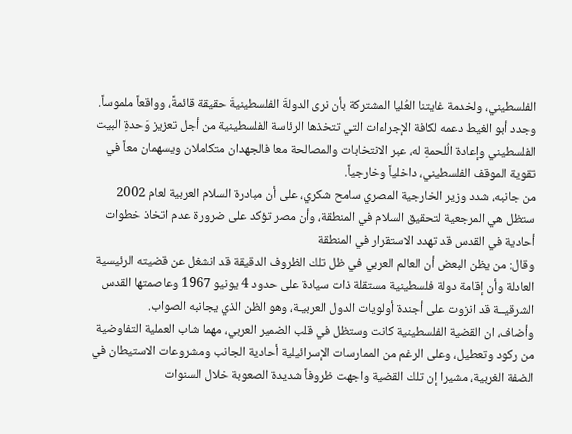الفلسطيني، ولخدمة غايتنا العُليا المشتركة بأن نرى الدولةَ الفلسطينيةَ حقيقة قائمةً، وواقعاً ملموساً.
وجدد أبو الغيط دعمه لكافة الإجراءات التي تتخذها الرئاسة الفلسطينية من أجل تعزيز وَحدةِ البيت الفلسطيني وإعادة الُلحمةِ له، عبر الانتخابات والمصالحة معا فالجهدان متكاملان ويسهمان معاً في تقوية الموقف الفلسطيني، داخلياً وخارجياً.
من جانبه، شدد وزير الخارجية المصري سامح شكري، على أن مبادرة السلام العربية لعام 2002 ستظل هي المرجعية لتحقيق السلام في المنطقة، وأن مصر تؤكد على ضرورة عدم اتخاذ خطوات أحادية في القدس قد تهدد الاستقرار في المنطقة
وقال: من يظن البعض أن العالم العربي في ظل تلك الظروف الدقيقة قد انشغل عن قضيته الرئيسية العادلة وأن إقامة دولة فلسطينية مستقلة ذات سيادة على حدود 4 يونيو 1967 وعاصمتها القدس الشرقيــة قد انزوت على أجندة أولويات الدول العربيـة، وهو الظن الذي يجانبه الصواب.
وأضاف، ان القضية الفلسطينية كانت وستظل في قلب الضمير العربي، مهما شاب العملية التفاوضية من ركود وتعطيل، وعلى الرغم من الممارسات الإسرائيلية أحادية الجانب ومشروعات الاستيطان في الضفة الغربية، مشيرا إن تلك القضية واجهت ظروفاً شديدة الصعوبة خلال السنوات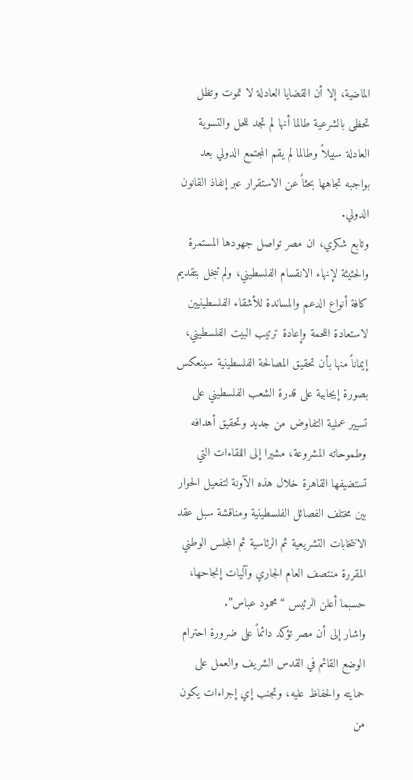الماضية، إلا أن القضايا العادلة لا تموت وتظل تحظى بالشرعية طالما أنها لم تجد للحل والتسوية العادلة سبيلاً وطالما لم يقم المجتمع الدولي بعد بواجبه تجاهها بحثاً عن الاستقرار عبر إنفاذ القانون الدولي.
وتابع شكري، ان مصر تواصل جهودها المستمرة والحثيثة لإنهاء الانقسام الفلسطيني، ولم تبخل بتقديم كافة أنواع الدعم والمساندة للأشقاء الفلسطينيين لاستعادة اللحمة وإعادة ترتيب البيت الفلسطيني، إيماناً منها بأن تحقيق المصالحة الفلسطينية سينعكس بصورة إيجابية على قدرة الشعب الفلسطيني على تسيير عملية التفاوض من جديد وتحقيق أهدافه وطموحاته المشروعة، مشيرا إلى اللقاءات التي تستضيفها القاهرة خلال هذه الآونة لتفعيل الحوار بين مختلف الفصائل الفلسطينية ومناقشة سبل عقد الانتخابات التشريعية ثم الرئاسية ثم المجلس الوطني المقررة منتصف العام الجاري وآليات إنجاحها، حسبما أعلن الرئيس “محمود عباس”.
واشار إلى أن مصر تؤكد دائماً على ضرورة احترام الوضع القائم في القدس الشريف والعمل على حمايته والحفاظ عليه، وتجنب إي إجراءات يكون من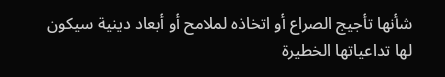شأنها تأجيج الصراع أو اتخاذه لملامح أو أبعاد دينية سيكون لها تداعياتها الخطيرة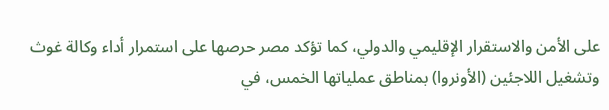على الأمن والاستقرار الإقليمي والدولي، كما تؤكد مصر حرصها على استمرار أداء وكالة غوث وتشغيل اللاجئين (الأونروا) بمناطق عملياتها الخمس، في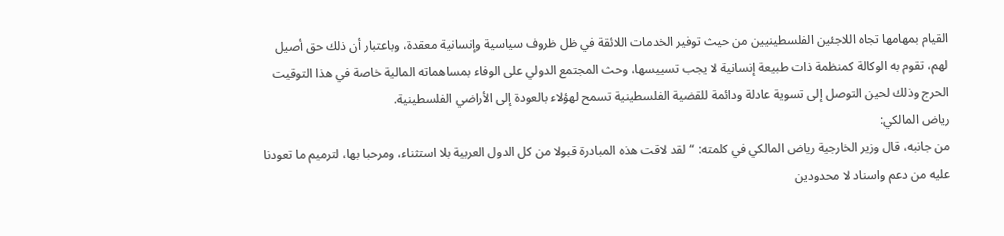القيام بمهامها تجاه اللاجئين الفلسطينيين من حيث توفير الخدمات اللائقة في ظل ظروف سياسية وإنسانية معقدة، وباعتبار أن ذلك حق أصيل لهم، تقوم به الوكالة كمنظمة ذات طبيعة إنسانية لا يجب تسييسها، وحث المجتمع الدولي على الوفاء بمساهماته المالية خاصة في هذا التوقيت الحرج وذلك لحين التوصل إلى تسوية عادلة ودائمة للقضية الفلسطينية تسمح لهؤلاء بالعودة إلى الأراضي الفلسطينية.
رياض المالكي:
من جانبه، قال وزير الخارجية رياض المالكي في كلمته: “لقد لاقت هذه المبادرة قبولا من كل الدول العربية بلا استثناء، ومرحبا بها، لترميم ما تعودنا عليه من دعم واسناد لا محدودين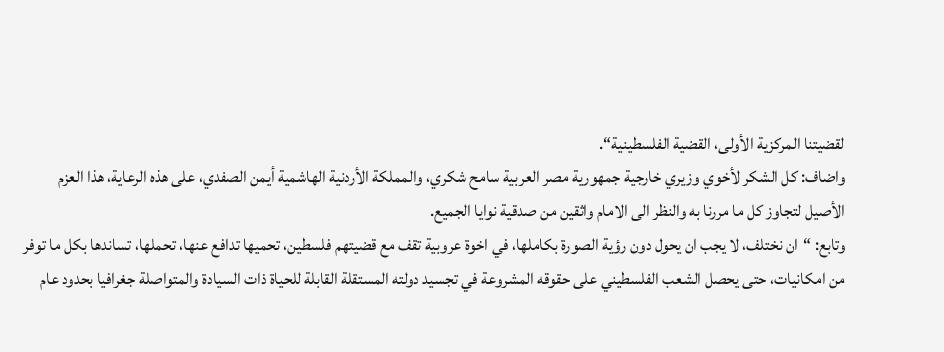لقضيتنا المركزية الأولى، القضية الفلسطينية“.
واضاف: كل الشكر لأخوي وزيري خارجية جمهورية مصر العربية سامح شكري، والمملكة الأردنية الهاشمية أيمن الصفدي، على هذه الرعاية، هذا العزم الأصيل لتجاوز كل ما مررنا به والنظر الى الامام واثقين من صدقية نوايا الجميع.
وتابع: “ان نختلف، لا يجب ان يحول دون رؤية الصورة بكاملها، في اخوة عروبية تقف مع قضيتهم فلسطين، تحميها تدافع عنها، تحملها، تساندها بكل ما توفر من امكانيات، حتى يحصل الشعب الفلسطيني على حقوقه المشروعة في تجسيد دولته المستقلة القابلة للحياة ذات السيادة والمتواصلة جغرافيا بحدود عام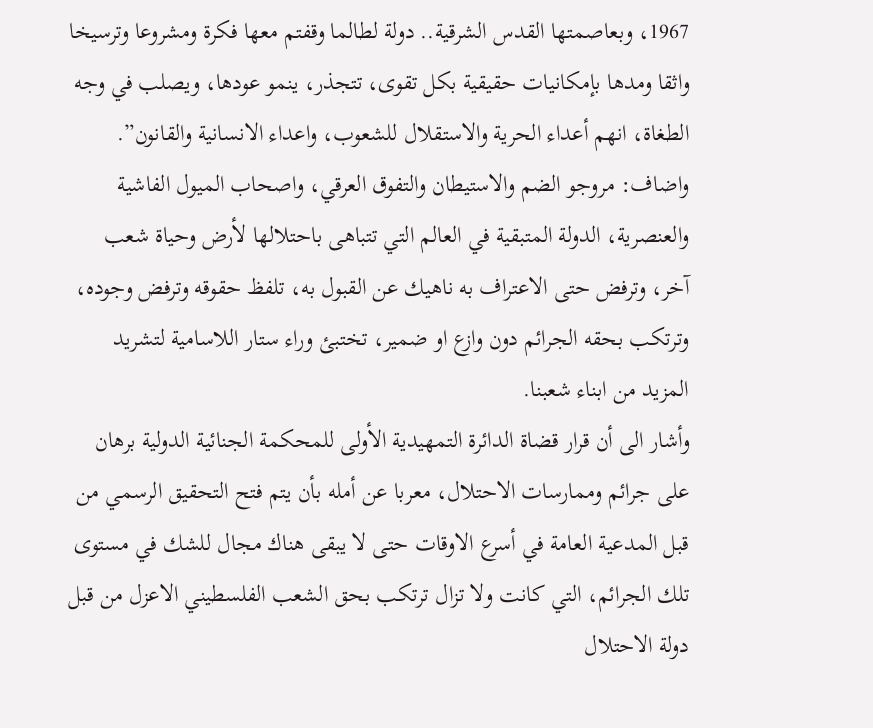1967، وبعاصمتها القدس الشرقية.. دولة لطالما وقفتم معها فكرة ومشروعا وترسيخا واثقا ومدها بإمكانيات حقيقية بكل تقوى، تتجذر، ينمو عودها، ويصلب في وجه الطغاة، انهم أعداء الحرية والاستقلال للشعوب، واعداء الانسانية والقانون”.
واضاف: مروجو الضم والاستيطان والتفوق العرقي، واصحاب الميول الفاشية والعنصرية، الدولة المتبقية في العالم التي تتباهى باحتلالها لأرض وحياة شعب آخر، وترفض حتى الاعتراف به ناهيك عن القبول به، تلفظ حقوقه وترفض وجوده، وترتكب بحقه الجرائم دون وازع او ضمير، تختبئ وراء ستار اللاسامية لتشريد المزيد من ابناء شعبنا.
وأشار الى أن قرار قضاة الدائرة التمهيدية الأولى للمحكمة الجنائية الدولية برهان على جرائم وممارسات الاحتلال، معربا عن أمله بأن يتم فتح التحقيق الرسمي من قبل المدعية العامة في أسرع الاوقات حتى لا يبقى هناك مجال للشك في مستوى تلك الجرائم، التي كانت ولا تزال ترتكب بحق الشعب الفلسطيني الاعزل من قبل دولة الاحتلال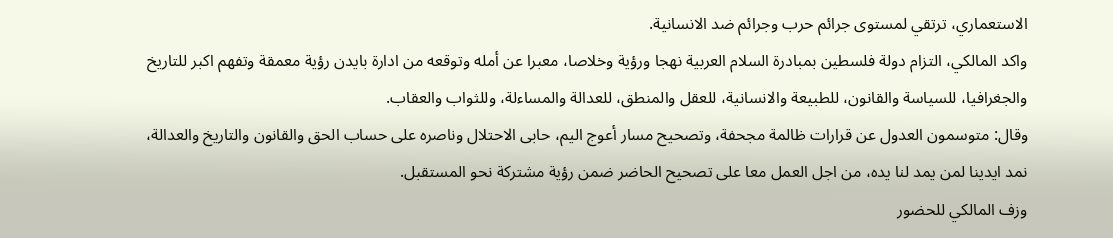الاستعماري، ترتقي لمستوى جرائم حرب وجرائم ضد الانسانية.
واكد المالكي، التزام دولة فلسطين بمبادرة السلام العربية نهجا ورؤية وخلاصا، معبرا عن أمله وتوقعه من ادارة بايدن رؤية معمقة وتفهم اكبر للتاريخ والجغرافيا، للسياسة والقانون، للطبيعة والانسانية، للعقل والمنطق، للعدالة والمساءلة، وللثواب والعقاب.
وقال: متوسمون العدول عن قرارات ظالمة مجحفة، وتصحيح مسار أعوج اليم، حابى الاحتلال وناصره على حساب الحق والقانون والتاريخ والعدالة، نمد ايدينا لمن يمد لنا يده، من اجل العمل معا على تصحيح الحاضر ضمن رؤية مشتركة نحو المستقبل.
وزف المالكي للحضور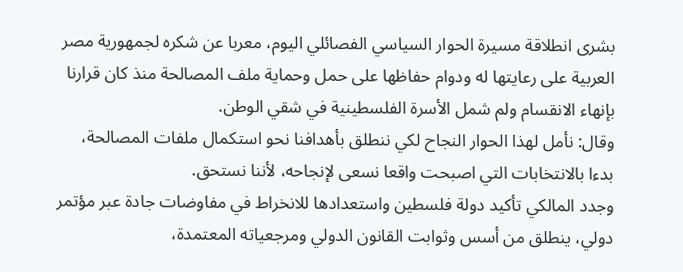بشرى انطلاقة مسيرة الحوار السياسي الفصائلي اليوم، معربا عن شكره لجمهورية مصر العربية على رعايتها له ودوام حفاظها على حمل وحماية ملف المصالحة منذ كان قرارنا بإنهاء الانقسام ولم شمل الأسرة الفلسطينية في شقي الوطن.
وقال: نأمل لهذا الحوار النجاح لكي ننطلق بأهدافنا نحو استكمال ملفات المصالحة، بدءا بالانتخابات التي اصبحت واقعا نسعى لإنجاحه، لأننا نستحق.
وجدد المالكي تأكيد دولة فلسطين واستعدادها للانخراط في مفاوضات جادة عبر مؤتمر دولي، ينطلق من أسس وثوابت القانون الدولي ومرجعياته المعتمدة،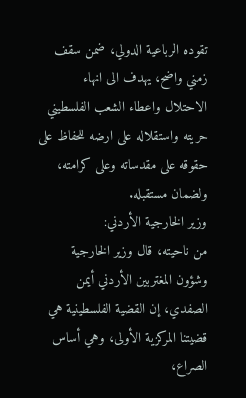تقوده الرباعية الدولي، ضمن سقف زمني واضح، يهدف الى انهاء الاحتلال واعطاء الشعب الفلسطيني حريته واستقلاله على ارضه للحفاظ على حقوقه على مقدساته وعلى كرامته، ولضمان مستقبله.
وزير الخارجية الأردني:
من ناحيته، قال وزير الخارجية وشؤون المغتربين الأردني أيمن الصفدي، إن القضية الفلسطينية هي قضيتنا المركزية الأولى، وهي أساس الصراع،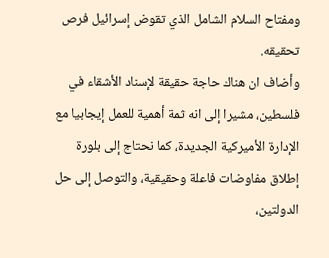ومفتاح السلام الشامل الذي تقوض إسرائيل فرص تحقيقه.
وأضاف ان هناك حاجة حقيقة لإسناد الأشقاء في فلسطين، مشيرا إلى انه ثمة أهمية للعمل إيجابيا مع الإدارة الأميركية الجديدة، كما نحتاج إلى بلورة إطلاق مفاوضات فاعلة وحقيقية، والتوصل إلى حل الدولتين،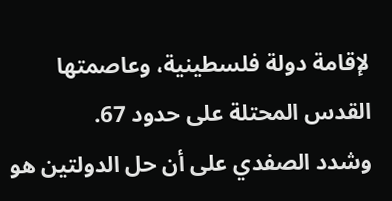لإقامة دولة فلسطينية، وعاصمتها القدس المحتلة على حدود 67.
وشدد الصفدي على أن حل الدولتين هو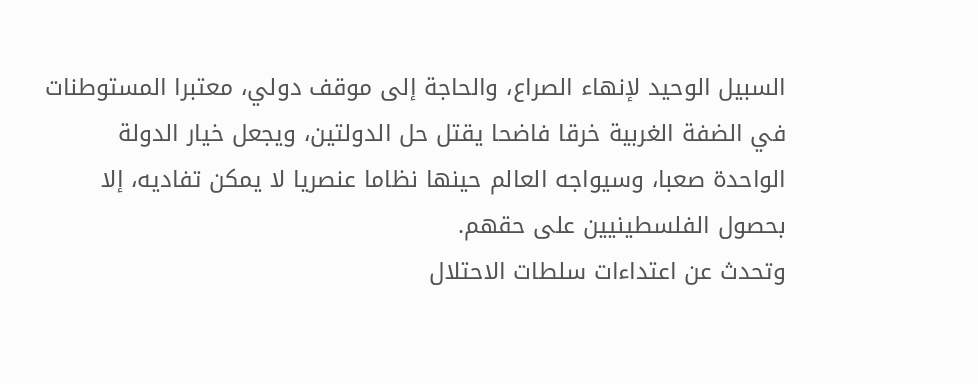السبيل الوحيد لإنهاء الصراع، والحاجة إلى موقف دولي، معتبرا المستوطنات في الضفة الغربية خرقا فاضحا يقتل حل الدولتين، ويجعل خيار الدولة الواحدة صعبا، وسيواجه العالم حينها نظاما عنصريا لا يمكن تفاديه، إلا بحصول الفلسطينيين على حقهم.
وتحدث عن اعتداءات سلطات الاحتلال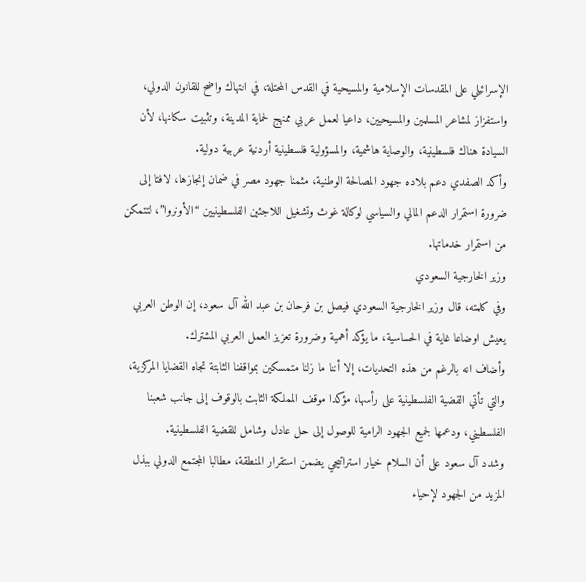الإسرائيلي على المقدسات الإسلامية والمسيحية في القدس المحتلة، في انتهاك واضح للقانون الدولي، واستفزاز لمشاعر المسلمين والمسيحيين، داعيا لعمل عربي ممنهج لحماية المدينة، وتثبيت سكانها، لأن السيادة هناك فلسطينية، والوصاية هاشمية، والمسؤولية فلسطينية أردنية عربية دولية.
وأكد الصفدي دعم بلاده جهود المصالحة الوطنية، مثمنا جهود مصر في ضمان إنجازها، لافتا إلى ضرورة استمرار الدعم المالي والسياسي لوكالة غوث وتشغيل اللاجئين الفلسطينيين “الأونروا”، لتتمكن من استمرار خدماتها.
وزير الخارجية السعودي
وفي كلمته، قال وزير الخارجية السعودي فيصل بن فرحان بن عبد الله آل سعود، إن الوطن العربي يعيش اوضاعا غاية في الحساسية، ما يؤكد أهمية وضرورة تعزيز العمل العربي المشترك.
وأضاف انه بالرغم من هذه التحديات، إلا أننا ما زلنا متمسكين بمواقفنا الثابتة تجاه القضايا المركزية، والتي تأتي القضية الفلسطينية على رأسها، مؤكدا موقف المملكة الثابت بالوقوف إلى جانب شعبنا الفلسطيني، ودعمها لجميع الجهود الرامية للوصول إلى حل عادل وشامل للقضية الفلسطينية.
وشدد آل سعود على أن السلام خيار استراتيجي يضمن استقرار المنطقة، مطالبا المجتمع الدولي ببذل المزيد من الجهود لإحياء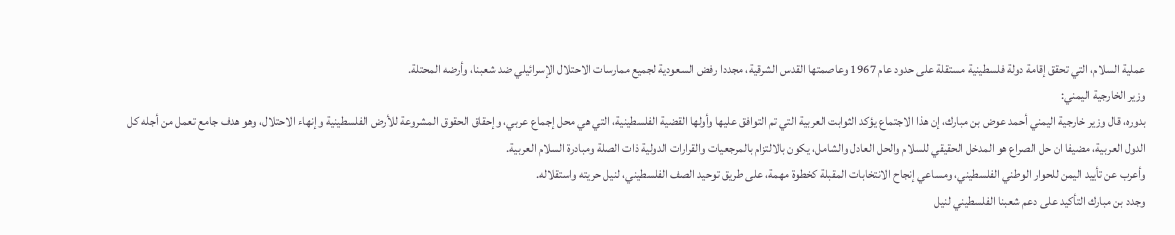عملية السلام، التي تحقق إقامة دولة فلسطينية مستقلة على حدود عام 1967 وعاصمتها القدس الشرقية، مجددا رفض السعودية لجميع ممارسات الاحتلال الإسرائيلي ضد شعبنا، وأرضه المحتلة.
وزير الخارجية اليمني:
بدوره، قال وزير خارجية اليمني أحمد عوض بن مبارك، إن هذا الاجتماع يؤكد الثوابت العربية التي تم التوافق عليها وأولها القضية الفلسطينية، التي هي محل إجماع عربي، وإحقاق الحقوق المشروعة للأرض الفلسطينية وإنهاء الاحتلال، وهو هدف جامع تعمل من أجله كل الدول العربية، مضيفا ان حل الصراع هو المدخل الحقيقي للسلام والحل العادل والشامل، يكون بالالتزام بالمرجعيات والقرارات الدولية ذات الصلة ومبادرة السلام العربية.
وأعرب عن تأييد اليمن للحوار الوطني الفلسطيني، ومساعي إنجاح الانتخابات المقبلة كخطوة مهمة، على طريق توحيد الصف الفلسطيني، لنيل حريته واستقلاله.
وجدد بن مبارك التأكيد على دعم شعبنا الفلسطيني لنيل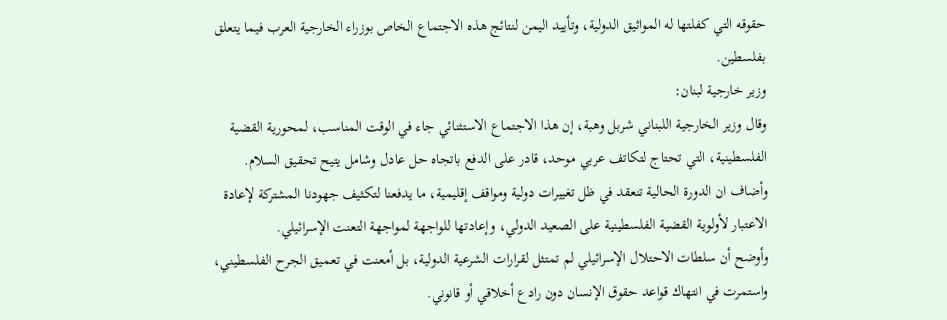حقوقه التي كفلتها له المواثيق الدولية، وتأييد اليمن لنتائج هذه الاجتماع الخاص بوزراء الخارجية العرب فيما يتعلق بفلسطين.
وزير خارجية لبنان:
وقال وزير الخارجية اللبناني شربل وهبة، إن هذا الاجتماع الاستثنائي جاء في الوقت المناسب، لمحورية القضية الفلسطينية، التي تحتاج لتكاتف عربي موحد، قادر على الدفع باتجاه حل عادل وشامل يتيح تحقيق السلام.
وأضاف ان الدورة الحالية تنعقد في ظل تغييرات دولية ومواقف إقليمية، ما يدفعنا لتكثيف جهودنا المشتركة لإعادة الاعتبار لأولوية القضية الفلسطينية على الصعيد الدولي، وإعادتها للواجهة لمواجهة التعنت الإسرائيلي.
وأوضح أن سلطات الاحتلال الإسرائيلي لم تمتثل لقرارات الشرعية الدولية، بل أمعنت في تعميق الجرح الفلسطيني، واستمرت في انتهاك قواعد حقوق الإنسان دون رادع أخلاقي أو قانوني.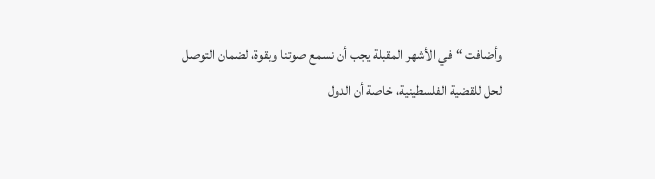وأضافت “في الأشهر المقبلة يجب أن نسمع صوتنا وبقوة، لضمان التوصل لحل للقضية الفلسطينية، خاصة أن الدول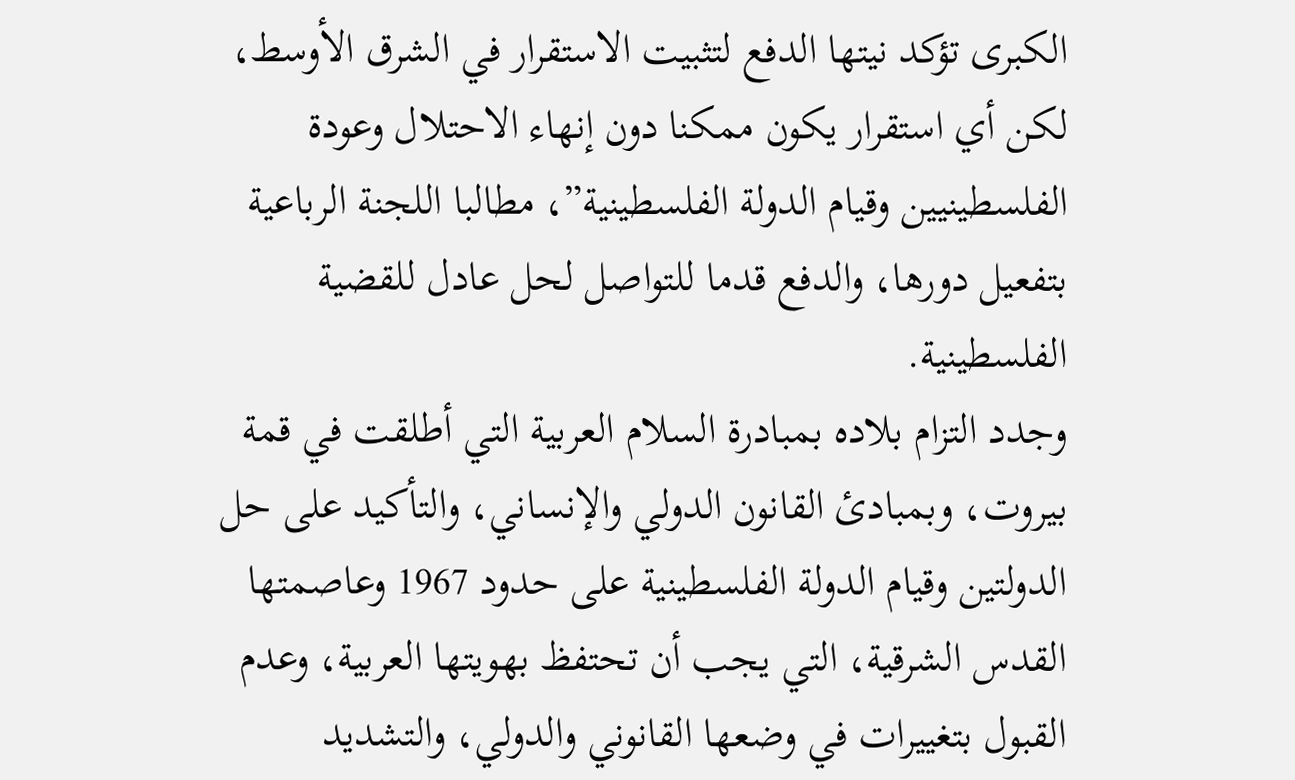الكبرى تؤكد نيتها الدفع لتثبيت الاستقرار في الشرق الأوسط، لكن أي استقرار يكون ممكنا دون إنهاء الاحتلال وعودة الفلسطينيين وقيام الدولة الفلسطينية”، مطالبا اللجنة الرباعية بتفعيل دورها، والدفع قدما للتواصل لحل عادل للقضية الفلسطينية.
وجدد التزام بلاده بمبادرة السلام العربية التي أطلقت في قمة بيروت، وبمبادئ القانون الدولي والإنساني، والتأكيد على حل الدولتين وقيام الدولة الفلسطينية على حدود 1967 وعاصمتها القدس الشرقية، التي يجب أن تحتفظ بهويتها العربية، وعدم القبول بتغييرات في وضعها القانوني والدولي، والتشديد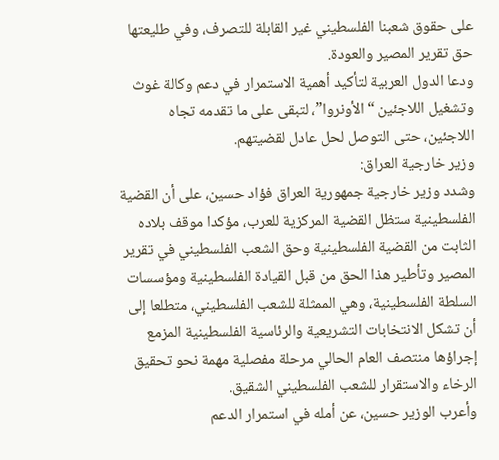على حقوق شعبنا الفلسطيني غير القابلة للتصرف، وفي طليعتها حق تقرير المصير والعودة.
ودعا الدول العربية لتأكيد أهمية الاستمرار في دعم وكالة غوث وتشغيل اللاجئين “الأونروا”، لتبقى على ما تقدمه تجاه اللاجئين، حتى التوصل لحل عادل لقضيتهم.
وزير خارجية العراق:
وشدد وزير خارجية جمهورية العراق فؤاد حسين، على أن القضية الفلسطينية ستظل القضية المركزية للعرب، مؤكدا موقف بلاده الثابت من القضية الفلسطينية وحق الشعب الفلسطيني في تقرير المصير وتأطير هذا الحق من قبل القيادة الفلسطينية ومؤسسات السلطة الفلسطينية، وهي الممثلة للشعب الفلسطيني، متطلعا إلى أن تشكل الانتخابات التشريعية والرئاسية الفلسطينية المزمع إجراؤها منتصف العام الحالي مرحلة مفصلية مهمة نحو تحقيق الرخاء والاستقرار للشعب الفلسطيني الشقيق.
وأعرب الوزير حسين، عن أمله في استمرار الدعم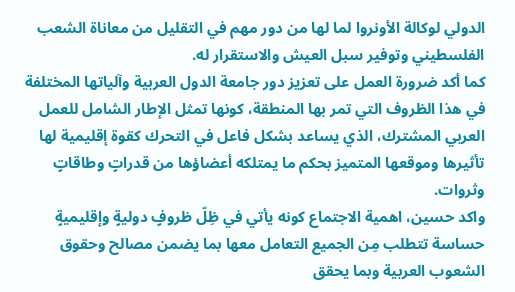الدولي لوكالة الأونروا لما لها من دور مهم في التقليل من معاناة الشعب الفلسطيني وتوفير سبل العيش والاستقرار له.
كما أكد ضرورة العمل على تعزيز دور جامعة الدول العربية وآلياتها المختلفة في هذا الظروف التي تمر بها المنطقة، كونها تمثل الإطار الشامل للعمل العربي المشترك، الذي يساعد بشكل فاعل في التحرك كقوة إقليمية لها تأثيرها وموقعها المتميز بحكم ما يمتلكه أعضاؤها من قدراتٍ وطاقاتٍ وثروات.
واكد حسين، اهمية الاجتماع كونه يأتي في ظِلّ ظروفٍ دوليةٍ وإقليميةٍ حساسة تتطلب مِن الجميع التعامل معها بما يضمن مصالح وحقوق الشعوب العربية وبما يحقق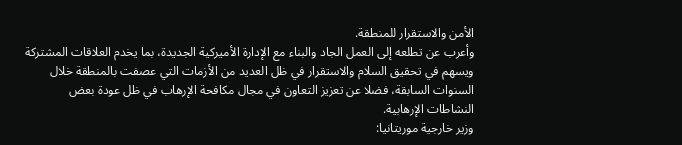الأمن والاستقرار للمنطقة.
وأعرب عن تطلعه إلى العمل الجاد والبناء مع الإدارة الأميركية الجديدة، بما يخدم العلاقات المشتركة ويسهم في تحقيق السلام والاستقرار في ظل العديد من الأزمات التي عصفت بالمنطقة خلال السنوات السابقة، فضلا عن تعزيز التعاون في مجال مكافحة الإرهاب في ظل عودة بعض النشاطات الإرهابية.
وزير خارجية موريتانيا: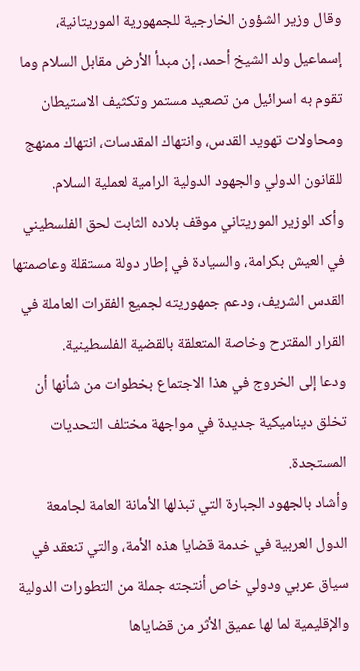وقال وزير الشؤون الخارجية للجمهورية الموريتانية، إسماعيل ولد الشيخ أحمد، إن مبدأ الأرض مقابل السلام وما تقوم به اسرائيل من تصعيد مستمر وتكثيف الاستيطان ومحاولات تهويد القدس، وانتهاك المقدسات، انتهاك ممنهج للقانون الدولي والجهود الدولية الرامية لعملية السلام.
وأكد الوزير الموريتاني موقف بلاده الثابت لحق الفلسطيني في العيش بكرامة، والسيادة في إطار دولة مستقلة وعاصمتها القدس الشريف، ودعم جمهوريته لجميع الفقرات العاملة في القرار المقترح وخاصة المتعلقة بالقضية الفلسطينية.
ودعا إلى الخروج في هذا الاجتماع بخطوات من شأنها أن تخلق ديناميكية جديدة في مواجهة مختلف التحديات المستجدة.
وأشاد بالجهود الجبارة التي تبذلها الأمانة العامة لجامعة الدول العربية في خدمة قضايا هذه الأمة، والتي تنعقد في سياق عربي ودولي خاص أنتجته جملة من التطورات الدولية والإقليمية لما لها عميق الأثر من قضاياها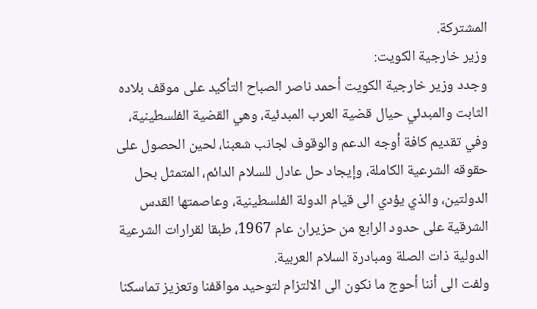المشتركة.
وزير خارجية الكويت:
وجدد وزير خارجية الكويت أحمد ناصر الصباح التأكيد على موقف بلاده الثابت والمبدئي حيال قضية العرب المبدئية، وهي القضية الفلسطينية، وفي تقديم كافة أوجه الدعم والوقوف لجانب شعبنا، لحين الحصول على حقوقه الشرعية الكاملة، وإيجاد حل عادل للسلام الدائم، المتمثل بحل الدولتين، والذي يؤدي الى قيام الدولة الفلسطينية، وعاصمتها القدس الشرقية على حدود الرابع من حزيران عام 1967، طبقا لقرارات الشرعية الدولية ذات الصلة ومبادرة السلام العربية.
ولفت الى أننا أحوج ما نكون الى الالتزام لتوحيد مواقفنا وتعزيز تماسكنا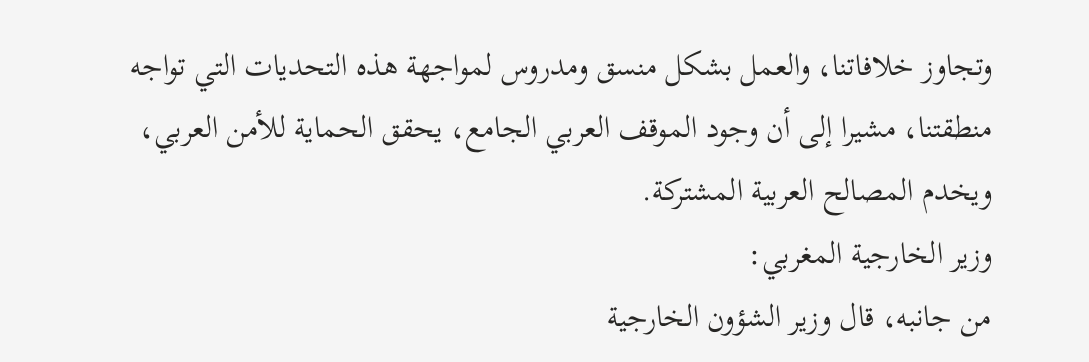وتجاوز خلافاتنا، والعمل بشكل منسق ومدروس لمواجهة هذه التحديات التي تواجه منطقتنا، مشيرا إلى أن وجود الموقف العربي الجامع، يحقق الحماية للأمن العربي، ويخدم المصالح العربية المشتركة.
وزير الخارجية المغربي:
من جانبه، قال وزير الشؤون الخارجية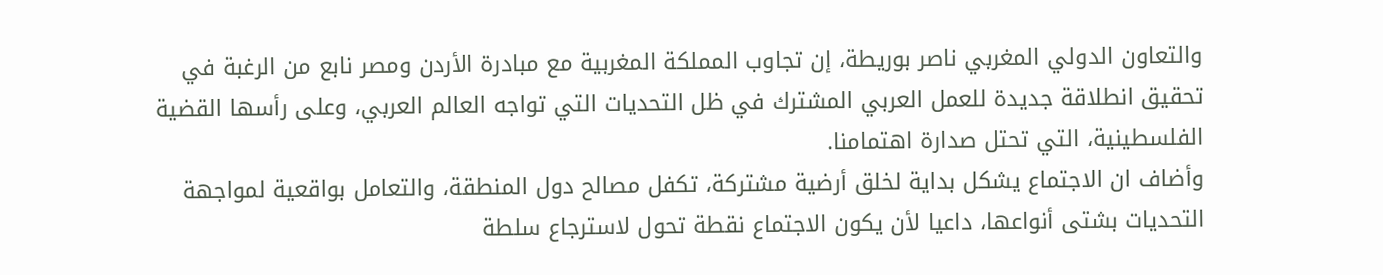والتعاون الدولي المغربي ناصر بوريطة، إن تجاوب المملكة المغربية مع مبادرة الأردن ومصر نابع من الرغبة في تحقيق انطلاقة جديدة للعمل العربي المشترك في ظل التحديات التي تواجه العالم العربي، وعلى رأسها القضية الفلسطينية، التي تحتل صدارة اهتمامنا.
وأضاف ان الاجتماع يشكل بداية لخلق أرضية مشتركة، تكفل مصالح دول المنطقة، والتعامل بواقعية لمواجهة التحديات بشتى أنواعها، داعيا لأن يكون الاجتماع نقطة تحول لاسترجاع سلطة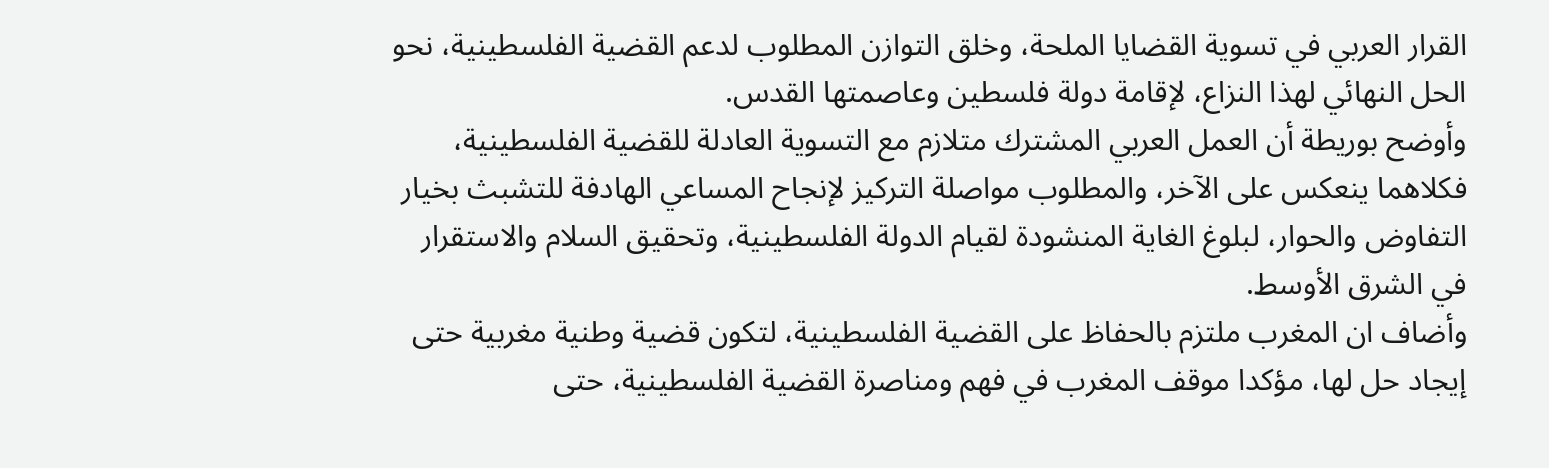القرار العربي في تسوية القضايا الملحة، وخلق التوازن المطلوب لدعم القضية الفلسطينية، نحو الحل النهائي لهذا النزاع، لإقامة دولة فلسطين وعاصمتها القدس.
وأوضح بوريطة أن العمل العربي المشترك متلازم مع التسوية العادلة للقضية الفلسطينية، فكلاهما ينعكس على الآخر، والمطلوب مواصلة التركيز لإنجاح المساعي الهادفة للتشبث بخيار التفاوض والحوار، لبلوغ الغاية المنشودة لقيام الدولة الفلسطينية، وتحقيق السلام والاستقرار في الشرق الأوسط.
وأضاف ان المغرب ملتزم بالحفاظ على القضية الفلسطينية، لتكون قضية وطنية مغربية حتى إيجاد حل لها، مؤكدا موقف المغرب في فهم ومناصرة القضية الفلسطينية، حتى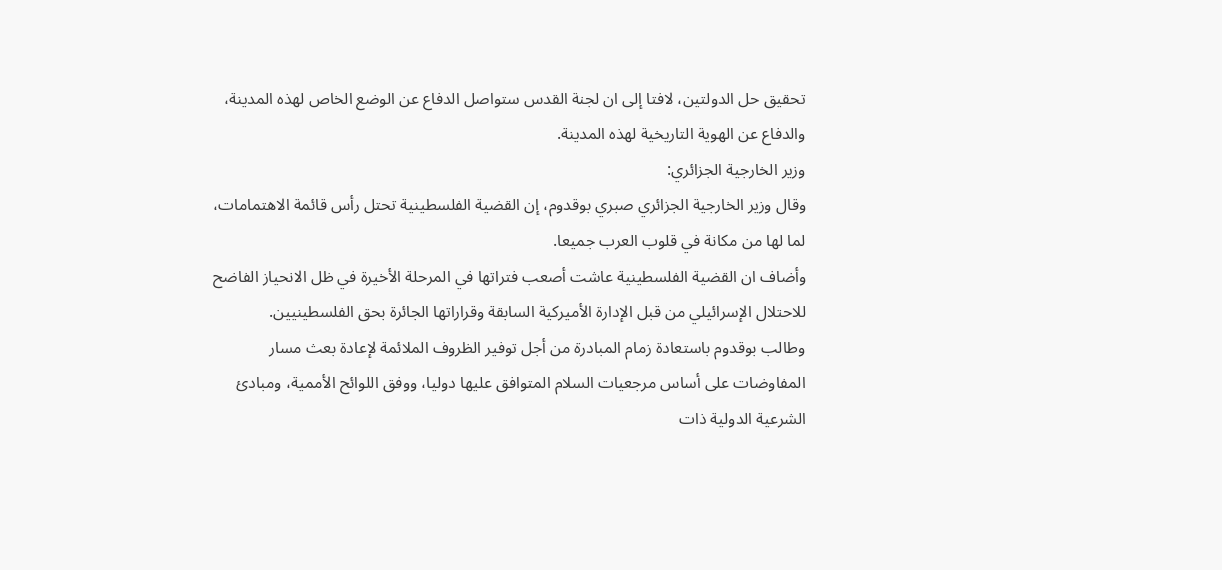تحقيق حل الدولتين، لافتا إلى ان لجنة القدس ستواصل الدفاع عن الوضع الخاص لهذه المدينة، والدفاع عن الهوية التاريخية لهذه المدينة.
وزير الخارجية الجزائري:
وقال وزير الخارجية الجزائري صبري بوقدوم، إن القضية الفلسطينية تحتل رأس قائمة الاهتمامات، لما لها من مكانة في قلوب العرب جميعا.
وأضاف ان القضية الفلسطينية عاشت أصعب فتراتها في المرحلة الأخيرة في ظل الانحياز الفاضح للاحتلال الإسرائيلي من قبل الإدارة الأميركية السابقة وقراراتها الجائرة بحق الفلسطينيين.
وطالب بوقدوم باستعادة زمام المبادرة من أجل توفير الظروف الملائمة لإعادة بعث مسار المفاوضات على أساس مرجعيات السلام المتوافق عليها دوليا، ووفق اللوائح الأممية، ومبادئ الشرعية الدولية ذات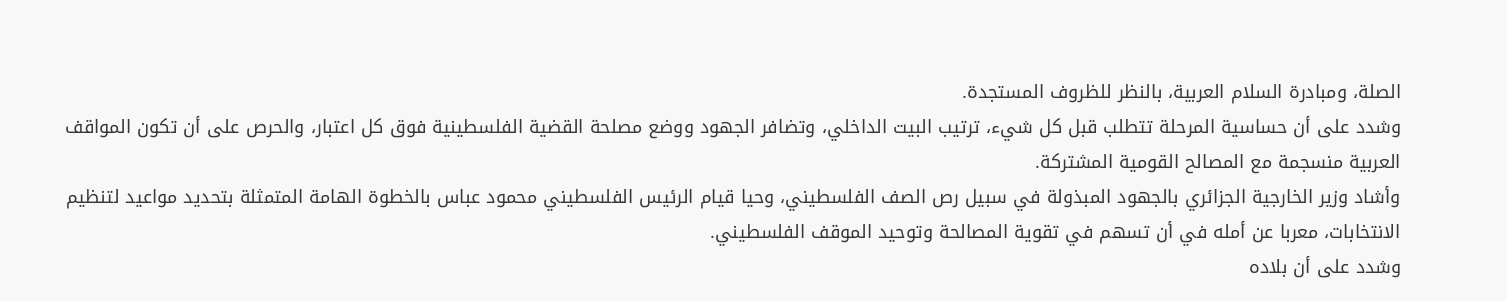الصلة، ومبادرة السلام العربية، بالنظر للظروف المستجدة.
وشدد على أن حساسية المرحلة تتطلب قبل كل شيء، ترتيب البيت الداخلي، وتضافر الجهود ووضع مصلحة القضية الفلسطينية فوق كل اعتبار، والحرص على أن تكون المواقف العربية منسجمة مع المصالح القومية المشتركة.
وأشاد وزير الخارجية الجزائري بالجهود المبذولة في سبيل رص الصف الفلسطيني، وحيا قيام الرئيس الفلسطيني محمود عباس بالخطوة الهامة المتمثلة بتحديد مواعيد لتنظيم الانتخابات، معربا عن أمله في أن تسهم في تقوية المصالحة وتوحيد الموقف الفلسطيني.
وشدد على أن بلاده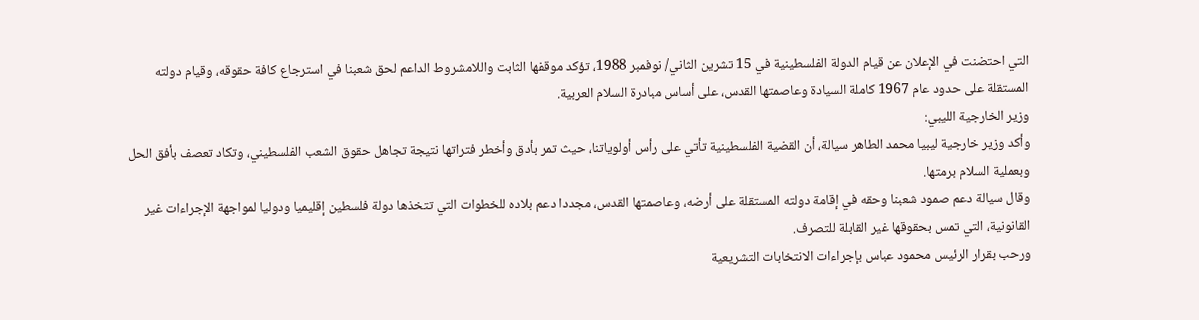التي احتضنت في الإعلان عن قيام الدولة الفلسطينية في 15 تشرين الثاني/ نوفمبر 1988، تؤكد موقفها الثابت واللامشروط الداعم لحق شعبنا في استرجاع كافة حقوقه، وقيام دولته المستقلة على حدود عام 1967 كاملة السيادة وعاصمتها القدس، على أساس مبادرة السلام العربية.
وزير الخارجية الليبي:
وأكد وزير خارجية ليبيا محمد الطاهر سيالة، أن القضية الفلسطينية تأتي على رأس أولوياتنا، حيث تمر بأدق وأخطر فتراتها نتيجة تجاهل حقوق الشعب الفلسطيني، وتكاد تعصف بأفق الحل وبعملية السلام برمتها.
وقال سيالة دعم صمود شعبنا وحقه في إقامة دولته المستقلة على أرضه، وعاصمتها القدس، مجددا دعم بلاده للخطوات التي تتخذها دولة فلسطين إقليميا ودوليا لمواجهة الإجراءات غير القانونية، التي تمس بحقوقها غير القابلة للتصرف.
ورحب بقرار الرئيس محمود عباس بإجراءات الانتخابات التشريعية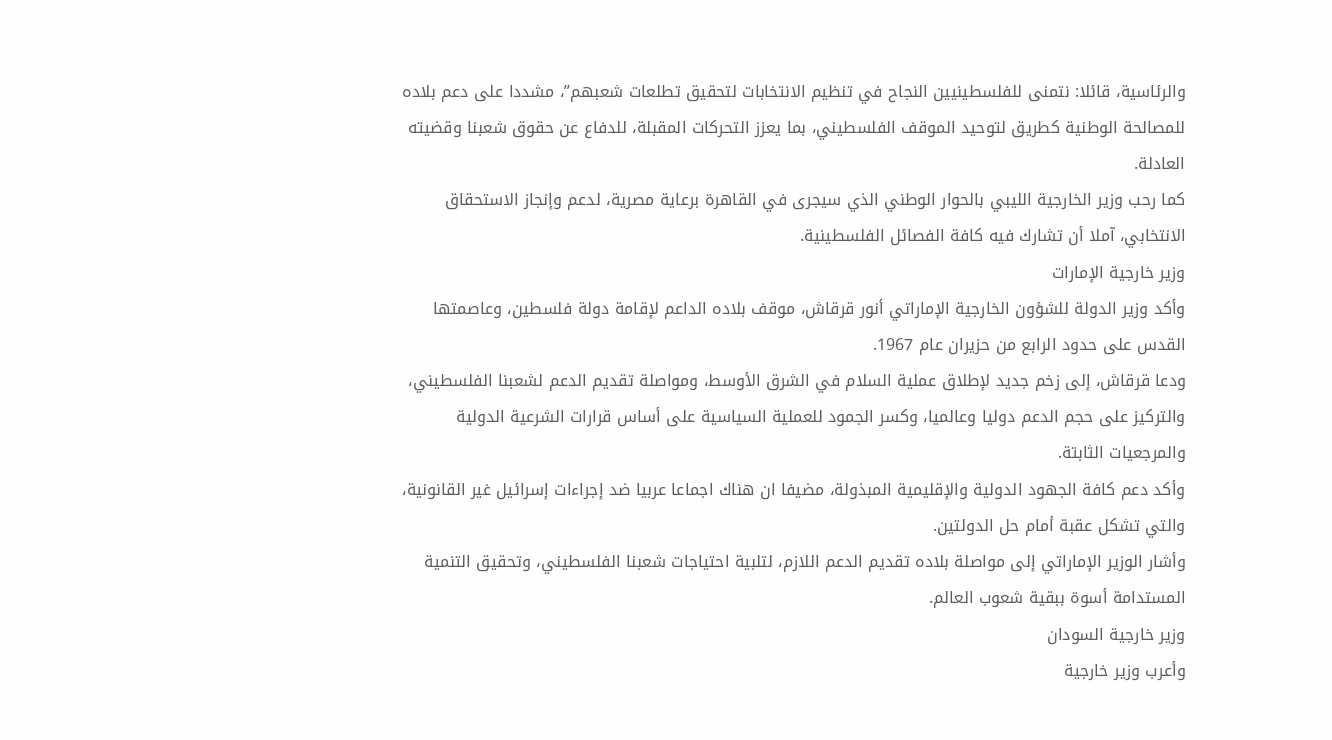والرئاسية، قائلا: نتمنى للفلسطينيين النجاح في تنظيم الانتخابات لتحقيق تطلعات شعبهم”، مشددا على دعم بلاده للمصالحة الوطنية كطريق لتوحيد الموقف الفلسطيني، بما يعزز التحركات المقبلة، للدفاع عن حقوق شعبنا وقضيته العادلة.
كما رحب وزير الخارجية الليبي بالحوار الوطني الذي سيجرى في القاهرة برعاية مصرية، لدعم وإنجاز الاستحقاق الانتخابي، آملا أن تشارك فيه كافة الفصائل الفلسطينية.
وزير خارجية الإمارات
وأكد وزير الدولة للشؤون الخارجية الإماراتي أنور قرقاش، موقف بلاده الداعم لإقامة دولة فلسطين، وعاصمتها القدس على حدود الرابع من حزيران عام 1967.
ودعا قرقاش، إلى زخم جديد لإطلاق عملية السلام في الشرق الأوسط، ومواصلة تقديم الدعم لشعبنا الفلسطيني، والتركيز على حجم الدعم دوليا وعالميا، وكسر الجمود للعملية السياسية على أساس قرارات الشرعية الدولية والمرجعيات الثابتة.
وأكد دعم كافة الجهود الدولية والإقليمية المبذولة، مضيفا ان هناك اجماعا عربيا ضد إجراءات إسرائيل غير القانونية، والتي تشكل عقبة أمام حل الدولتين.
وأشار الوزير الإماراتي إلى مواصلة بلاده تقديم الدعم اللازم، لتلبية احتياجات شعبنا الفلسطيني، وتحقيق التنمية المستدامة أسوة ببقية شعوب العالم.
وزير خارجية السودان
وأعرب وزير خارجية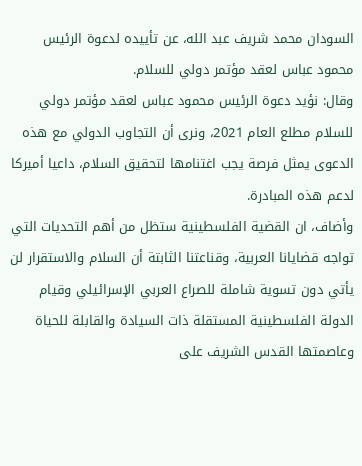السودان محمد شريف عبد الله، عن تأييده لدعوة الرئيس محمود عباس لعقد مؤتمر دولي للسلام.
وقال: نؤيد دعوة الرئيس محمود عباس لعقد مؤتمر دولي للسلام مطلع العام 2021، ونرى أن التجاوب الدولي مع هذه الدعوى يمثل فرصة يجب اغتنامها لتحقيق السلام، داعيا أميركا لدعم هذه المبادرة.
وأضاف، ان القضية الفلسطينية ستظل من أهم التحديات التي تواجه قضايانا العربية، وقناعتنا الثابتة أن السلام والاستقرار لن يأتي دون تسوية شاملة للصراع العربي الإسرائيلي وقيام الدولة الفلسطينية المستقلة ذات السيادة والقابلة للحياة وعاصمتها القدس الشريف على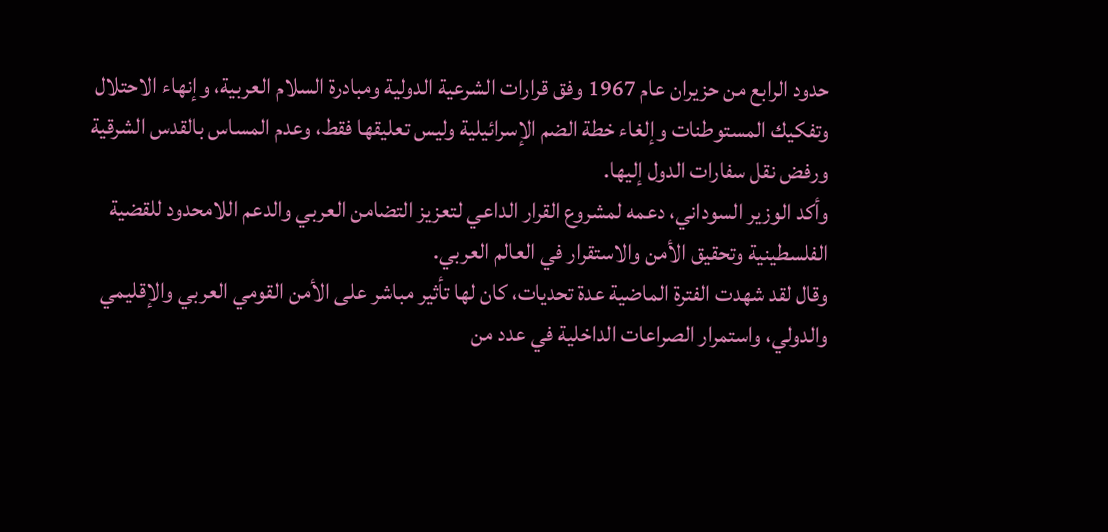حدود الرابع من حزيران عام 1967 وفق قرارات الشرعية الدولية ومبادرة السلام العربية، وإنهاء الاحتلال وتفكيك المستوطنات وإلغاء خطة الضم الإسرائيلية وليس تعليقها فقط، وعدم المساس بالقدس الشرقية ورفض نقل سفارات الدول إليها.
وأكد الوزير السوداني، دعمه لمشروع القرار الداعي لتعزيز التضامن العربي والدعم اللامحدود للقضية الفلسطينية وتحقيق الأمن والاستقرار في العالم العربي.
وقال لقد شهدت الفترة الماضية عدة تحديات، كان لها تأثير مباشر على الأمن القومي العربي والإقليمي والدولي، واستمرار الصراعات الداخلية في عدد من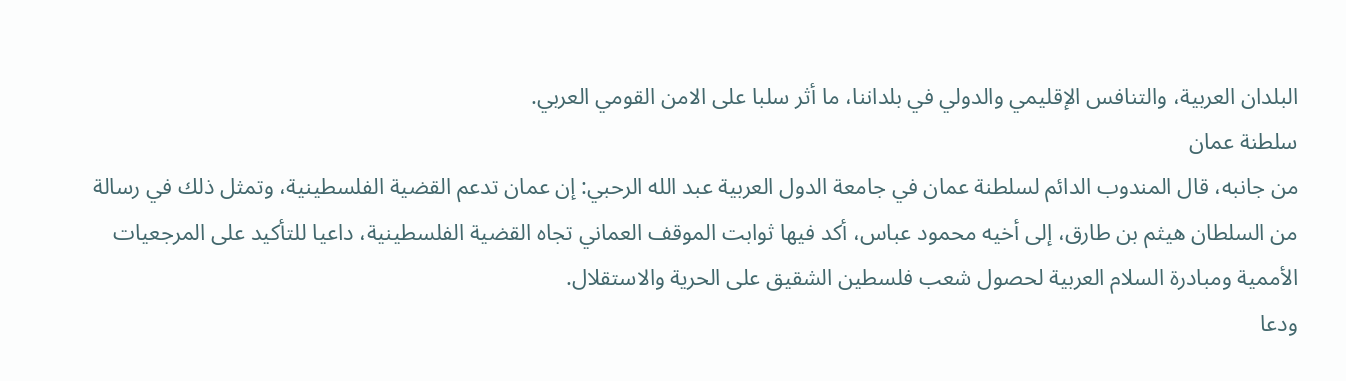البلدان العربية، والتنافس الإقليمي والدولي في بلداننا، ما أثر سلبا على الامن القومي العربي.
سلطنة عمان
من جانبه، قال المندوب الدائم لسلطنة عمان في جامعة الدول العربية عبد الله الرحبي: إن عمان تدعم القضية الفلسطينية، وتمثل ذلك في رسالة من السلطان هيثم بن طارق، إلى أخيه محمود عباس، أكد فيها ثوابت الموقف العماني تجاه القضية الفلسطينية، داعيا للتأكيد على المرجعيات الأممية ومبادرة السلام العربية لحصول شعب فلسطين الشقيق على الحرية والاستقلال.
ودعا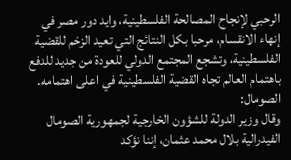الرحبي لإنجاح المصالحة الفلسطينية، وايد دور مصر في إنهاء الانقسام، مرحبا بكل النتائج التي تعيد الزخم للقضية الفلسطينية، وتشجع المجتمع الدولي للعودة من جديد للدفع باهتمام العالم تجاه القضية الفلسطينية في اعلى اهتمامه.
الصومال:
وقال وزير الدولة للشؤون الخارجية لجمهورية الصومال الفيدرالية بلال محمد عثمان، إننا نؤكد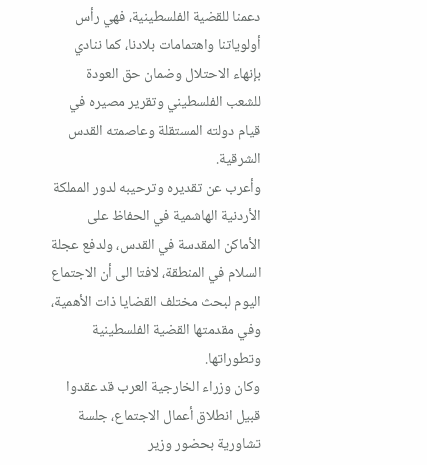دعمنا للقضية الفلسطينية، فهي رأس أولوياتنا واهتمامات بلادنا، كما ننادي بإنهاء الاحتلال وضمان حق العودة للشعب الفلسطيني وتقرير مصيره في قيام دولته المستقلة وعاصمته القدس الشرقية.
وأعرب عن تقديره وترحيبه لدور المملكة الأردنية الهاشمية في الحفاظ على الأماكن المقدسة في القدس، ولدفع عجلة السلام في المنطقة، لافتا الى أن الاجتماع اليوم لبحث مختلف القضايا ذات الأهمية، وفي مقدمتها القضية الفلسطينية وتطوراتها.
وكان وزراء الخارجية العرب قد عقدوا قبيل انطلاق أعمال الاجتماع، جلسة تشاورية بحضور وزير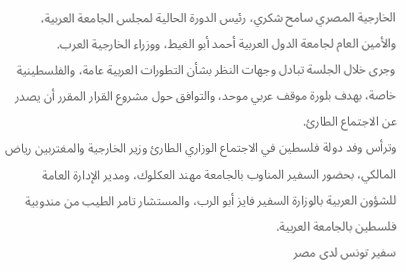الخارجية المصري سامح شكري، رئيس الدورة الحالية لمجلس الجامعة العربية، والأمين العام لجامعة الدول العربية أحمد أبو الغيط، ووزراء الخارجية العرب.
وجرى خلال الجلسة تبادل وجهات النظر بشأن التطورات العربية عامة، والفلسطينية خاصة، بهدف بلورة موقف عربي موحد، والتوافق حول مشروع القرار المقرر أن يصدر عن الاجتماع الطارئ.
وترأس وفد دولة فلسطين في الاجتماع الوزاري الطارئ وزير الخارجية والمغتربين رياض المالكي، بحضور السفير المناوب بالجامعة مهند العكلوك، ومدير الإدارة العامة للشؤون العربية بالوزارة السفير فايز أبو الرب، والمستشار تامر الطيب من مندوبية فلسطين بالجامعة العربية.
سفير تونس لدى مصر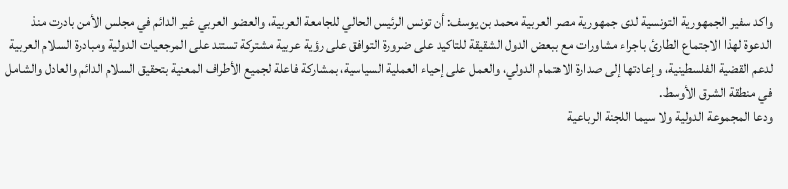واكد سفير الجمهورية التونسية لدى جمهورية مصر العربية محمد بن يوسف: أن تونس الرئيس الحالي للجامعة العربية، والعضو العربي غير الدائم في مجلس الأمن بادرت منذ الدعوة لهذا الاجتماع الطارئ باجراء مشاورات مع ببعض الدول الشقيقة للتاكيد على ضرورة التوافق على رؤية عربية مشتركة تستند على المرجعيات الدولية ومبادرة السلام العربية لدعم القضية الفلسطينية، وإعادتها إلى صدارة الاهتمام الدولي، والعمل على إحياء العملية السياسية، بمشاركة فاعلة لجميع الأطراف المعنية بتحقيق السلام الدائم والعادل والشامل في منطقة الشرق الأوسط.
ودعا المجموعة الدولية ولا سيما اللجنة الرباعية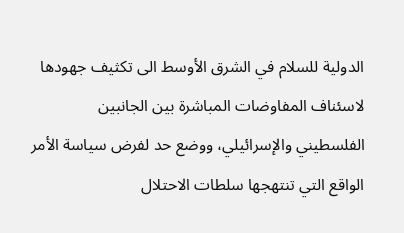الدولية للسلام في الشرق الأوسط الى تكثيف جهودها لاسئناف المفاوضات المباشرة بين الجانبين الفلسطيني والإسرائيلي، ووضع حد لفرض سياسة الأمر الواقع التي تنتهجها سلطات الاحتلال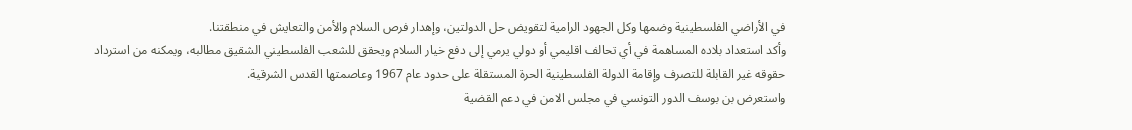في الأراضي الفلسطينية وضمها وكل الجهود الرامية لتقويض حل الدولتين، وإهدار فرص السلام والأمن والتعايش في منطقتنا.
وأكد استعداد بلاده المساهمة في أي تحالف اقليمي أو دولي يرمي إلى دفع خيار السلام ويحقق للشعب الفلسطيني الشقيق مطالبه، ويمكنه من استرداد حقوقه غير القابلة للتصرف وإقامة الدولة الفلسطينية الحرة المستقلة على حدود عام 1967 وعاصمتها القدس الشرقية.
واستعرض بن بوسف الدور التونسي في مجلس الامن في دعم القضية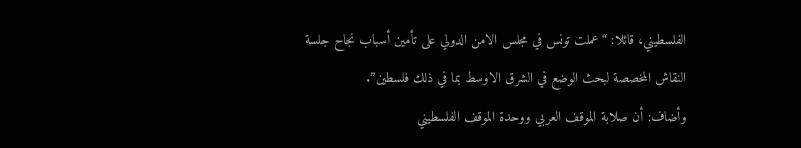الفلسطيني، قائلا: “عملت تونس في مجلس الامن الدولي على تأمين أسباب نجاح جلسة النقاش المخصصة لبحث الوضع في الشرق الاوسط بما في ذلك فلسطين”.
وأضاف: أن صلابة الموقف العربي ووحدة الموقف الفلسطيني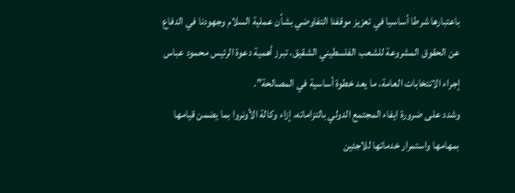باعتبارها شرطا أساسيا في تعزيز موقفنا التفاوضي بشأن عملية السلام وجهودنا في الدفاع عن الحقوق المشروعة للشعب الفلسطيني الشقيق، تبرز أهمية دعوة الرئيس محمود عباس إجراء الانتخابات العامة، ما يعد خطوة أساسية في المصالحة”.
وشدد على ضرورة ايفاء المجتمع الدولي بالتزاماته، إزاء وكالة الأونروا بما يضمن قيامها بمهامها واستمرار خدماتها للاجئين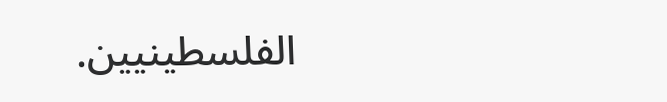الفلسطينيين.